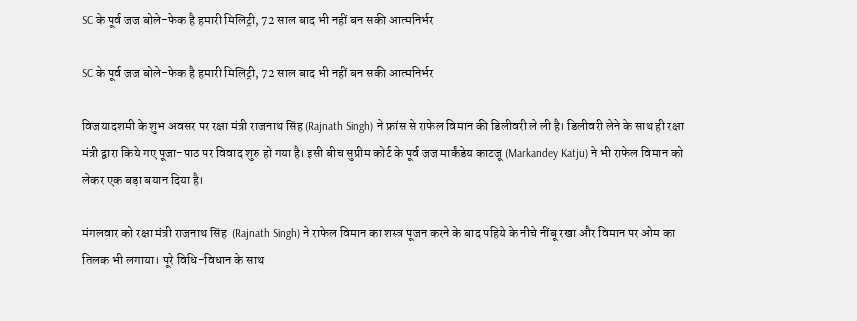SC के पूर्व जज बोले-फेक है हमारी मिलिट्री, 72 साल बाद भी नहीं बन सकी आत्मनिर्भर

SC के पूर्व जज बोले-फेक है हमारी मिलिट्री, 72 साल बाद भी नहीं बन सकी आत्मनिर्भर

विजयादशमी के शुभ अवसर पर रक्षा मंत्री राजनाथ सिंह (Rajnath Singh) ने फ्रांस से राफेल विमान की डिलीवरी ले ली है। डिलीवरी लेने के साथ ही रक्षा मंत्री द्वारा किये गए पूजा-पाठ पर विवाद शुरु हो गया है। इसी बीच सुप्रीम कोर्ट के पूर्व जज मार्कंडेय काटजू (Markandey Katju) ने भी राफेल विमान को लेकर एक बड़ा बयान दिया है।

मंगलवार को रक्षा मंत्री राजनाथ सिंह  (Rajnath Singh) ने राफेल विमान का शस्त्र पूजन करने के बाद पहिये के नीचे नींबू रखा और विमान पर ओम का तिलक भी लगाया। पूरे विधि-विधान के साथ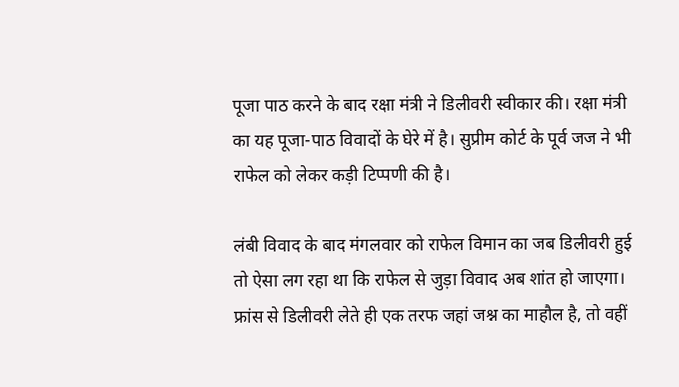पूजा पाठ करने के बाद रक्षा मंत्री ने डिलीवरी स्वीकार की। रक्षा मंत्री का यह पूजा-पाठ विवादों के घेरे में है। सुप्रीम कोर्ट के पूर्व जज ने भी राफेल को लेकर कड़ी टिप्पणी की है।

लंबी विवाद के बाद मंगलवार को राफेल विमान का जब डिलीवरी हुई तो ऐसा लग रहा था कि राफेल से जुड़ा विवाद अब शांत हो जाएगा। फ्रांस से डिलीवरी लेते ही एक तरफ जहां जश्न का माहौल है, तो वहीं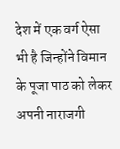देश में एक वर्ग ऐसा भी है जिन्होंने विमान के पूजा पाठ को लेकर अपनी नाराजगी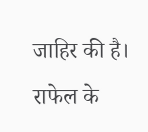जाहिर की है। राफेल के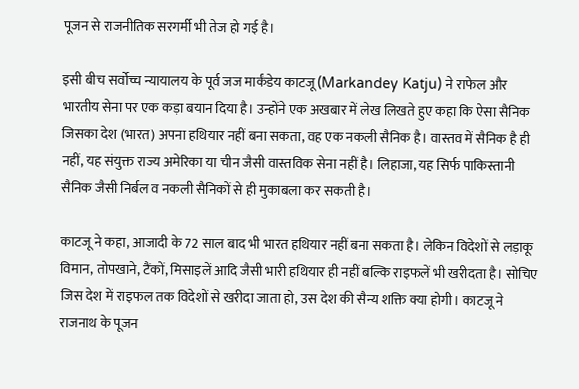पूजन से राजनीतिक सरगर्मी भी तेज हो गई है।

इसी बीच सर्वोच्च न्यायालय के पूर्व जज मार्कंडेय काटजू (Markandey Katju) ने राफेल और भारतीय सेना पर एक कड़ा बयान दिया है। उन्होंने एक अखबार में लेख लिखते हुए कहा कि ऐसा सैनिक जिसका देश (भारत) अपना हथियार नहीं बना सकता, वह एक नकली सैनिक है। वास्तव में सैनिक है ही नहीं, यह संयुक्त राज्य अमेरिका या चीन जैसी वास्तविक सेना नहीं है। लिहाजा, यह सिर्फ पाकिस्तानी सैनिक जैसी निर्बल व नकली सैनिकों से ही मुकाबला कर सकती है।

काटजू ने कहा, आजादी के 72 साल बाद भी भारत हथियार नहीं बना सकता है। लेकिन विदेशों से लड़ाकू विमान, तोपखाने, टैंकों, मिसाइलें आदि जैसी भारी हथियार ही नहीं बल्कि राइफलें भी खरीदता है। सोचिए जिस देश में राइफल तक विदेशों से खरीदा जाता हो, उस देश की सैन्य शक्ति क्या होगी। काटजू ने राजनाथ के पूजन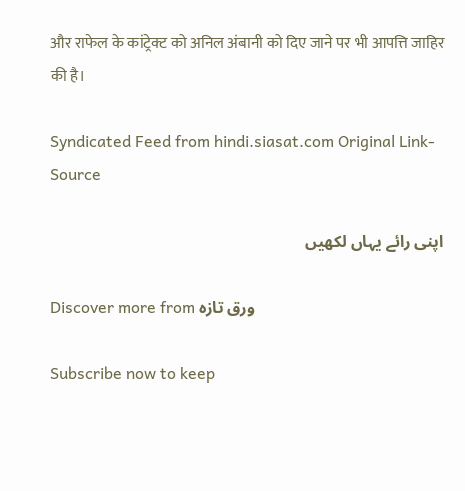और राफेल के कांट्रेक्ट को अनिल अंबानी को दिए जाने पर भी आपत्ति जाहिर की है।

Syndicated Feed from hindi.siasat.com Original Link- Source

اپنی رائے یہاں لکھیں

Discover more from ورق تازہ

Subscribe now to keep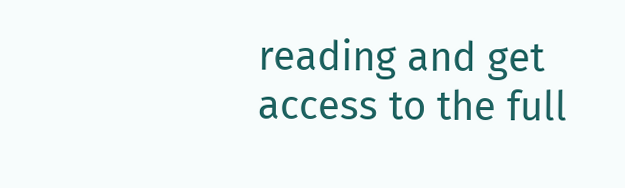reading and get access to the full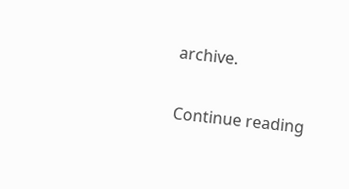archive.

Continue reading